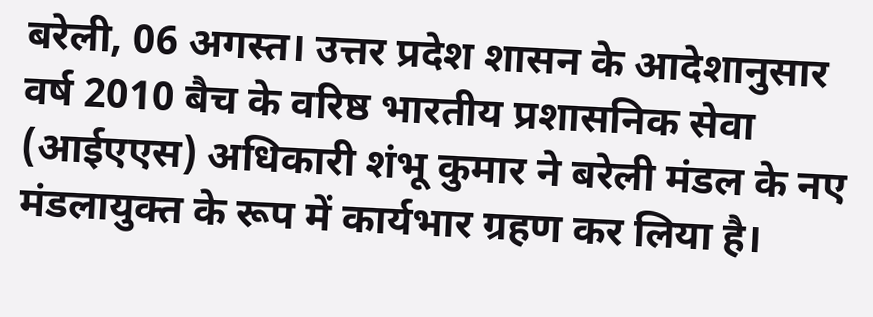बरेली, 06 अगस्त। उत्तर प्रदेश शासन के आदेशानुसार वर्ष 2010 बैच के वरिष्ठ भारतीय प्रशासनिक सेवा (आईएएस) अधिकारी शंभू कुमार ने बरेली मंडल के नए मंडलायुक्त के रूप में कार्यभार ग्रहण कर लिया है।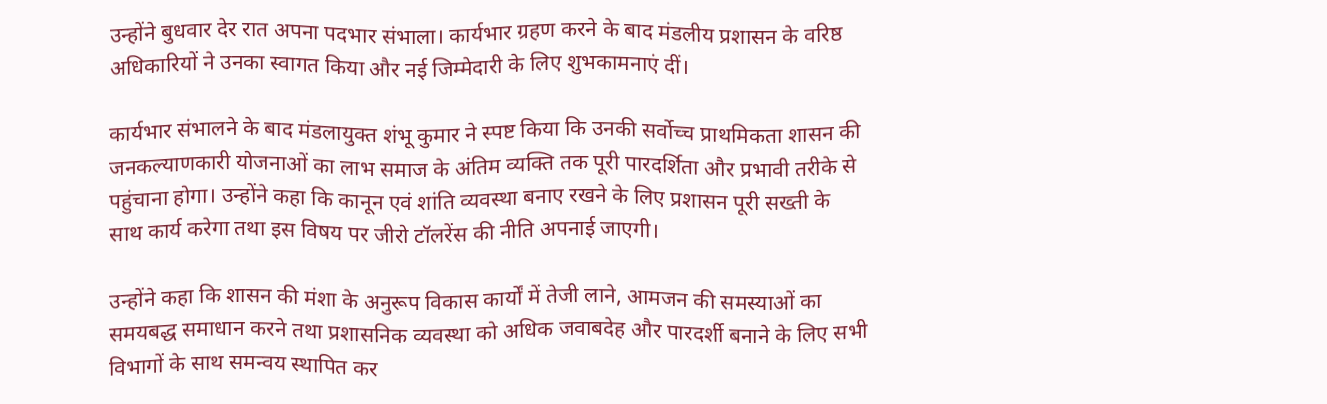उन्होंने बुधवार देर रात अपना पदभार संभाला। कार्यभार ग्रहण करने के बाद मंडलीय प्रशासन के वरिष्ठ अधिकारियों ने उनका स्वागत किया और नई जिम्मेदारी के लिए शुभकामनाएं दीं।

कार्यभार संभालने के बाद मंडलायुक्त शंभू कुमार ने स्पष्ट किया कि उनकी सर्वोच्च प्राथमिकता शासन की जनकल्याणकारी योजनाओं का लाभ समाज के अंतिम व्यक्ति तक पूरी पारदर्शिता और प्रभावी तरीके से पहुंचाना होगा। उन्होंने कहा कि कानून एवं शांति व्यवस्था बनाए रखने के लिए प्रशासन पूरी सख्ती के साथ कार्य करेगा तथा इस विषय पर जीरो टॉलरेंस की नीति अपनाई जाएगी।

उन्होंने कहा कि शासन की मंशा के अनुरूप विकास कार्यों में तेजी लाने, आमजन की समस्याओं का समयबद्ध समाधान करने तथा प्रशासनिक व्यवस्था को अधिक जवाबदेह और पारदर्शी बनाने के लिए सभी विभागों के साथ समन्वय स्थापित कर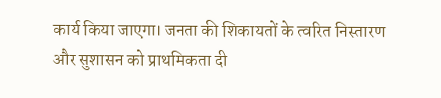कार्य किया जाएगा। जनता की शिकायतों के त्वरित निस्तारण और सुशासन को प्राथमिकता दी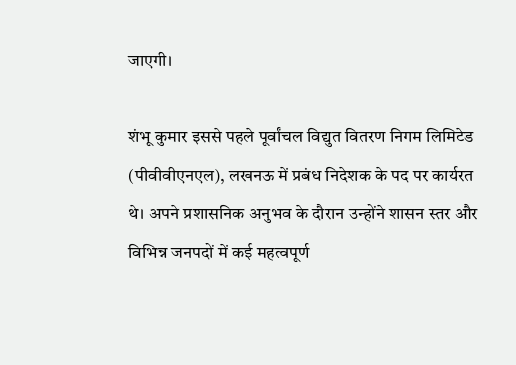जाएगी।

शंभू कुमार इससे पहले पूर्वांचल विद्युत वितरण निगम लिमिटेड (पीवीवीएनएल), लखनऊ में प्रबंध निदेशक के पद पर कार्यरत थे। अपने प्रशासनिक अनुभव के दौरान उन्होंने शासन स्तर और विभिन्न जनपदों में कई महत्वपूर्ण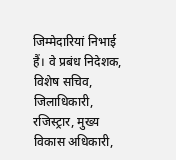जिम्मेदारियां निभाई हैं। वे प्रबंध निदेशक, विशेष सचिव, जिलाधिकारी, रजिस्ट्रार, मुख्य विकास अधिकारी,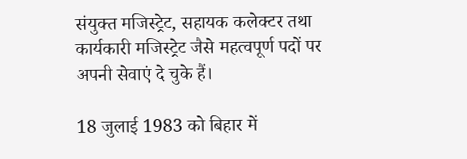संयुक्त मजिस्ट्रेट, सहायक कलेक्टर तथा कार्यकारी मजिस्ट्रेट जैसे महत्वपूर्ण पदों पर अपनी सेवाएं दे चुके हैं।

18 जुलाई 1983 को बिहार में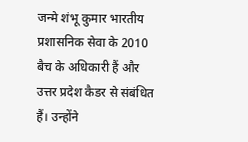जन्मे शंभू कुमार भारतीय प्रशासनिक सेवा के 2010 बैच के अधिकारी हैं और उत्तर प्रदेश कैडर से संबंधित हैं। उन्होंने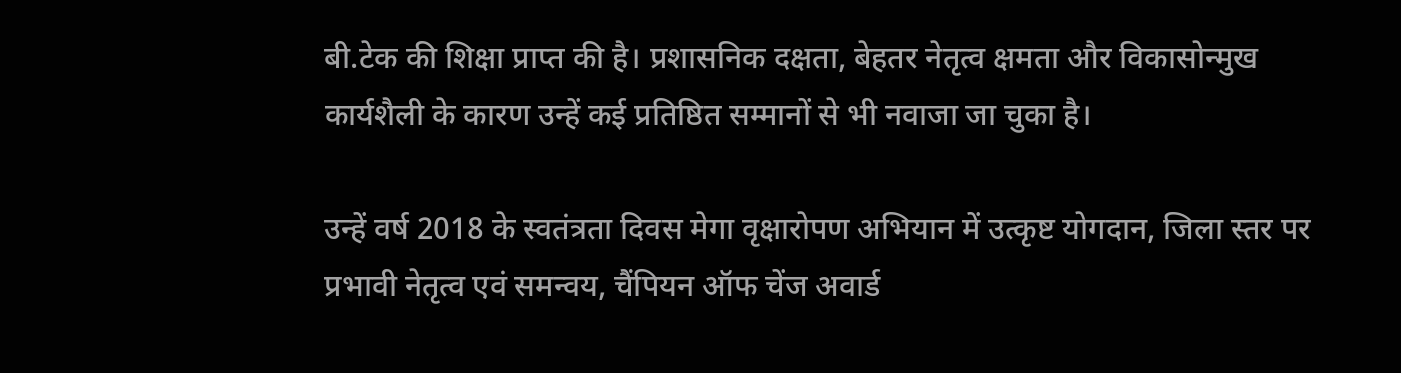बी.टेक की शिक्षा प्राप्त की है। प्रशासनिक दक्षता, बेहतर नेतृत्व क्षमता और विकासोन्मुख कार्यशैली के कारण उन्हें कई प्रतिष्ठित सम्मानों से भी नवाजा जा चुका है।

उन्हें वर्ष 2018 के स्वतंत्रता दिवस मेगा वृक्षारोपण अभियान में उत्कृष्ट योगदान, जिला स्तर पर प्रभावी नेतृत्व एवं समन्वय, चैंपियन ऑफ चेंज अवार्ड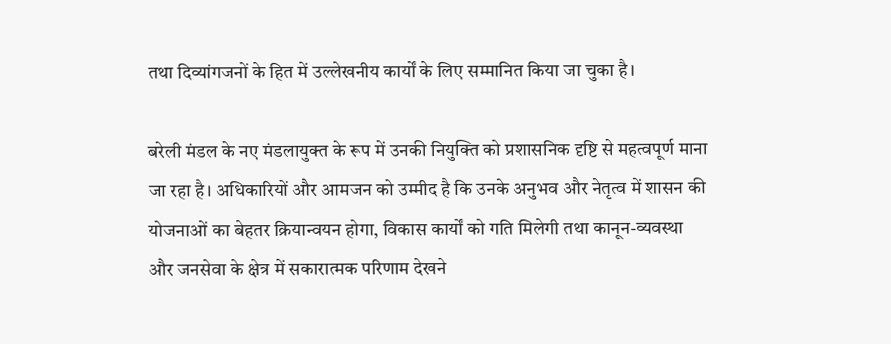तथा दिव्यांगजनों के हित में उल्लेखनीय कार्यों के लिए सम्मानित किया जा चुका है।

बरेली मंडल के नए मंडलायुक्त के रूप में उनकी नियुक्ति को प्रशासनिक दृष्टि से महत्वपूर्ण माना जा रहा है। अधिकारियों और आमजन को उम्मीद है कि उनके अनुभव और नेतृत्व में शासन की योजनाओं का बेहतर क्रियान्वयन होगा, विकास कार्यों को गति मिलेगी तथा कानून-व्यवस्था और जनसेवा के क्षेत्र में सकारात्मक परिणाम देखने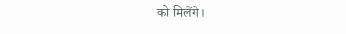को मिलेंगे।